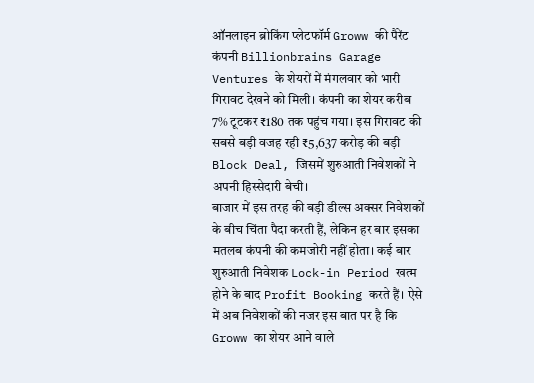ऑनलाइन ब्रोकिंग प्लेटफॉर्म Groww की पैरेंट कंपनी Billionbrains Garage Ventures के शेयरों में मंगलवार को भारी गिरावट देखने को मिली। कंपनी का शेयर करीब 7% टूटकर ₹180 तक पहुंच गया। इस गिरावट की सबसे बड़ी वजह रही ₹5,637 करोड़ की बड़ी Block Deal, जिसमें शुरुआती निवेशकों ने अपनी हिस्सेदारी बेची।
बाजार में इस तरह की बड़ी डील्स अक्सर निवेशकों के बीच चिंता पैदा करती हैं, लेकिन हर बार इसका मतलब कंपनी की कमजोरी नहीं होता। कई बार शुरुआती निवेशक Lock-in Period खत्म होने के बाद Profit Booking करते हैं। ऐसे में अब निवेशकों की नजर इस बात पर है कि Groww का शेयर आने वाले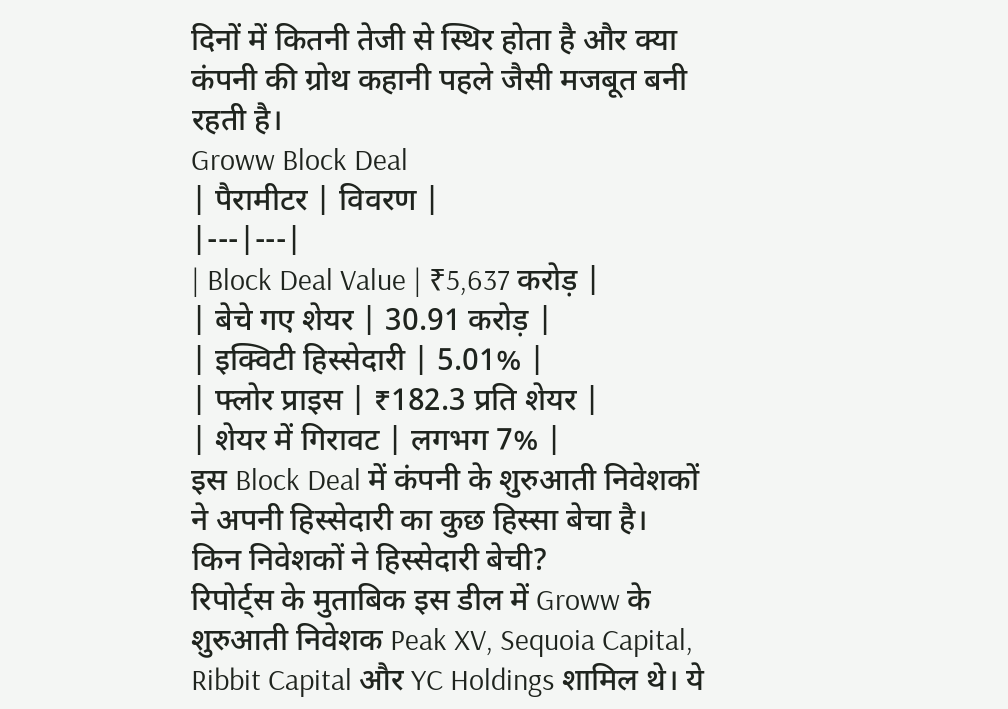दिनों में कितनी तेजी से स्थिर होता है और क्या कंपनी की ग्रोथ कहानी पहले जैसी मजबूत बनी रहती है।
Groww Block Deal
| पैरामीटर | विवरण |
|---|---|
| Block Deal Value | ₹5,637 करोड़ |
| बेचे गए शेयर | 30.91 करोड़ |
| इक्विटी हिस्सेदारी | 5.01% |
| फ्लोर प्राइस | ₹182.3 प्रति शेयर |
| शेयर में गिरावट | लगभग 7% |
इस Block Deal में कंपनी के शुरुआती निवेशकों ने अपनी हिस्सेदारी का कुछ हिस्सा बेचा है।
किन निवेशकों ने हिस्सेदारी बेची?
रिपोर्ट्स के मुताबिक इस डील में Groww के शुरुआती निवेशक Peak XV, Sequoia Capital, Ribbit Capital और YC Holdings शामिल थे। ये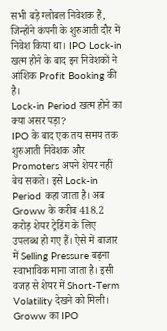सभी बड़े ग्लोबल निवेशक हैं, जिन्होंने कंपनी के शुरुआती दौर में निवेश किया था। IPO Lock-in खत्म होने के बाद इन निवेशकों ने आंशिक Profit Booking की है।
Lock-in Period खत्म होने का क्या असर पड़ा?
IPO के बाद एक तय समय तक शुरुआती निवेशक और Promoters अपने शेयर नहीं बेच सकते। इसे Lock-in Period कहा जाता है। अब Groww के करीब 418.2 करोड़ शेयर ट्रेडिंग के लिए उपलब्ध हो गए हैं। ऐसे में बाजार में Selling Pressure बढ़ना स्वाभाविक माना जाता है। इसी वजह से शेयर में Short-Term Volatility देखने को मिली।
Groww का IPO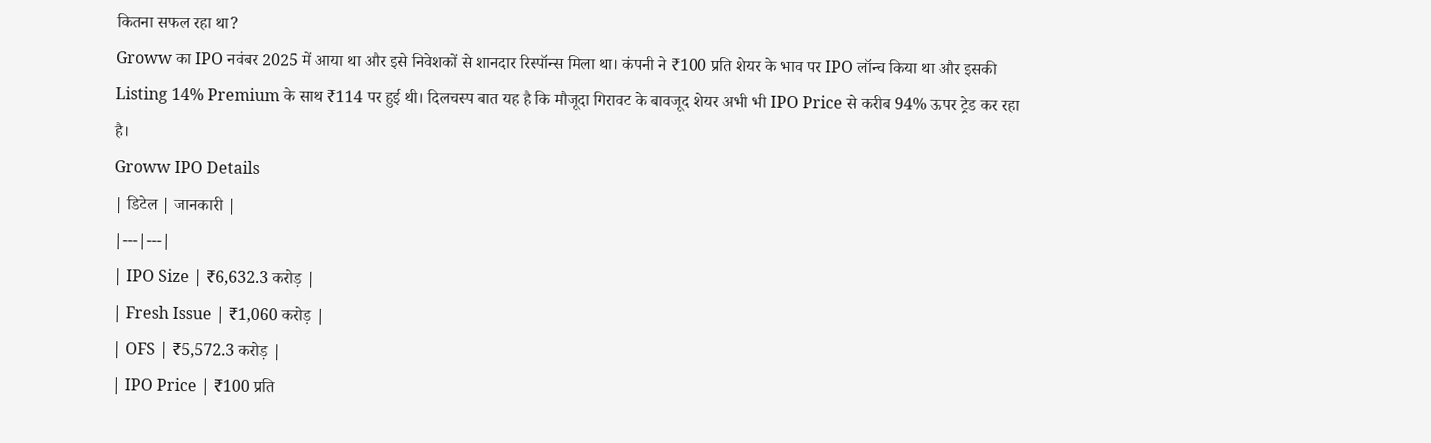कितना सफल रहा था?
Groww का IPO नवंबर 2025 में आया था और इसे निवेशकों से शानदार रिस्पॉन्स मिला था। कंपनी ने ₹100 प्रति शेयर के भाव पर IPO लॉन्च किया था और इसकी Listing 14% Premium के साथ ₹114 पर हुई थी। दिलचस्प बात यह है कि मौजूदा गिरावट के बावजूद शेयर अभी भी IPO Price से करीब 94% ऊपर ट्रेड कर रहा है।
Groww IPO Details
| डिटेल | जानकारी |
|---|---|
| IPO Size | ₹6,632.3 करोड़ |
| Fresh Issue | ₹1,060 करोड़ |
| OFS | ₹5,572.3 करोड़ |
| IPO Price | ₹100 प्रति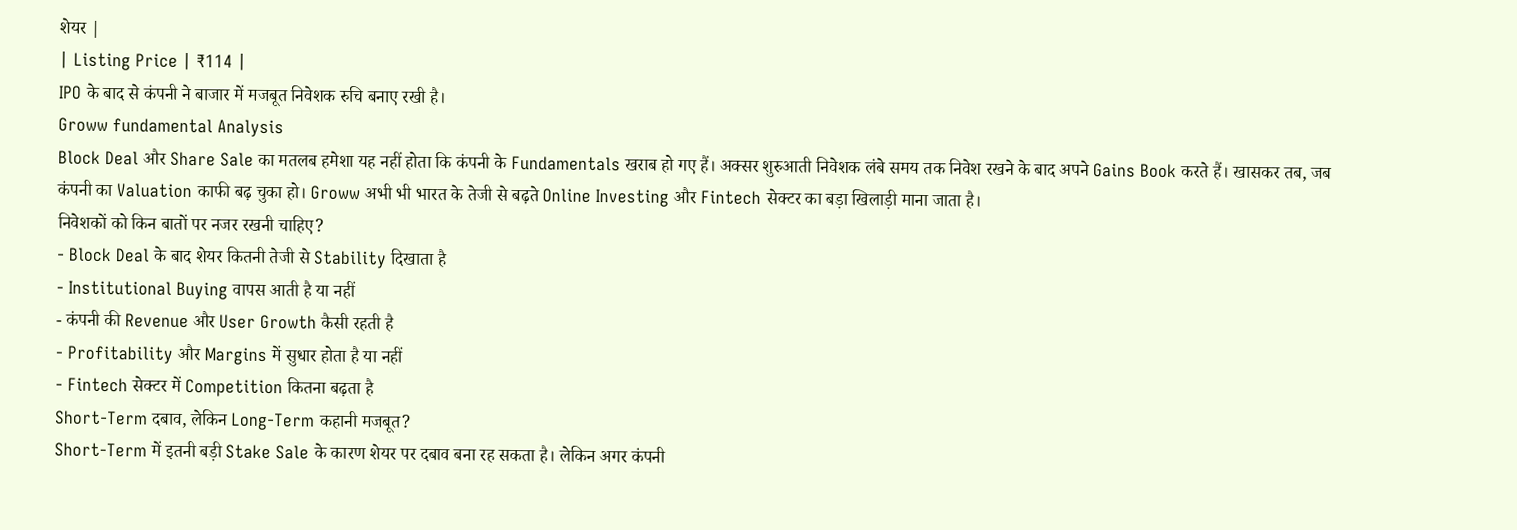शेयर |
| Listing Price | ₹114 |
IPO के बाद से कंपनी ने बाजार में मजबूत निवेशक रुचि बनाए रखी है।
Groww fundamental Analysis
Block Deal और Share Sale का मतलब हमेशा यह नहीं होता कि कंपनी के Fundamentals खराब हो गए हैं। अक्सर शुरुआती निवेशक लंबे समय तक निवेश रखने के बाद अपने Gains Book करते हैं। खासकर तब, जब कंपनी का Valuation काफी बढ़ चुका हो। Groww अभी भी भारत के तेजी से बढ़ते Online Investing और Fintech सेक्टर का बड़ा खिलाड़ी माना जाता है।
निवेशकों को किन बातों पर नजर रखनी चाहिए?
- Block Deal के बाद शेयर कितनी तेजी से Stability दिखाता है
- Institutional Buying वापस आती है या नहीं
- कंपनी की Revenue और User Growth कैसी रहती है
- Profitability और Margins में सुधार होता है या नहीं
- Fintech सेक्टर में Competition कितना बढ़ता है
Short-Term दबाव, लेकिन Long-Term कहानी मजबूत?
Short-Term में इतनी बड़ी Stake Sale के कारण शेयर पर दबाव बना रह सकता है। लेकिन अगर कंपनी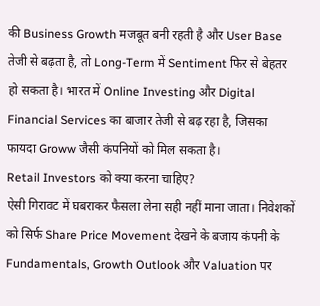की Business Growth मजबूत बनी रहती है और User Base तेजी से बढ़ता है, तो Long-Term में Sentiment फिर से बेहतर हो सकता है। भारत में Online Investing और Digital Financial Services का बाजार तेजी से बढ़ रहा है, जिसका फायदा Groww जैसी कंपनियों को मिल सकता है।
Retail Investors को क्या करना चाहिए?
ऐसी गिरावट में घबराकर फैसला लेना सही नहीं माना जाता। निवेशकों को सिर्फ Share Price Movement देखने के बजाय कंपनी के Fundamentals, Growth Outlook और Valuation पर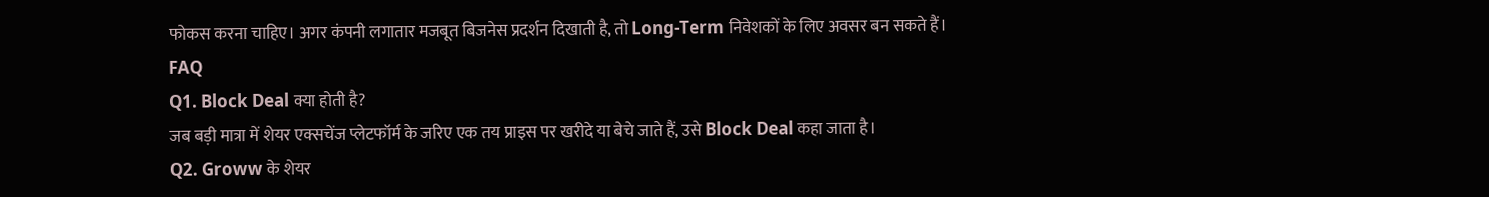फोकस करना चाहिए। अगर कंपनी लगातार मजबूत बिजनेस प्रदर्शन दिखाती है, तो Long-Term निवेशकों के लिए अवसर बन सकते हैं।
FAQ
Q1. Block Deal क्या होती है?
जब बड़ी मात्रा में शेयर एक्सचेंज प्लेटफॉर्म के जरिए एक तय प्राइस पर खरीदे या बेचे जाते हैं, उसे Block Deal कहा जाता है।
Q2. Groww के शेयर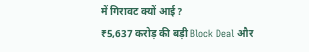में गिरावट क्यों आई?
₹5,637 करोड़ की बड़ी Block Deal और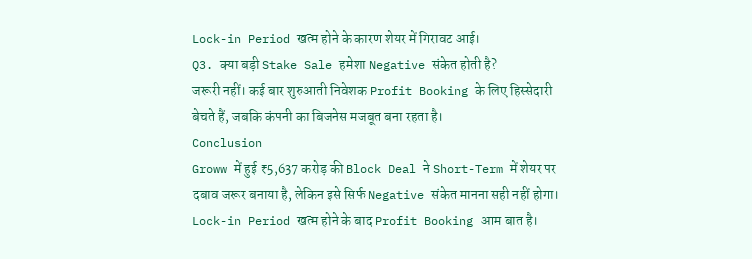Lock-in Period खत्म होने के कारण शेयर में गिरावट आई।
Q3. क्या बड़ी Stake Sale हमेशा Negative संकेत होती है?
जरूरी नहीं। कई बार शुरुआती निवेशक Profit Booking के लिए हिस्सेदारी बेचते हैं, जबकि कंपनी का बिजनेस मजबूत बना रहता है।
Conclusion
Groww में हुई ₹5,637 करोड़ की Block Deal ने Short-Term में शेयर पर दबाव जरूर बनाया है, लेकिन इसे सिर्फ Negative संकेत मानना सही नहीं होगा। Lock-in Period खत्म होने के बाद Profit Booking आम बात है।